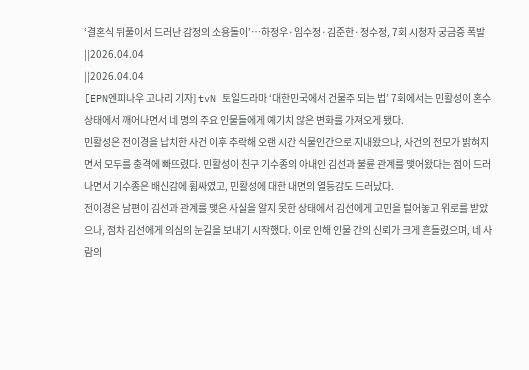‘결혼식 뒤풀이서 드러난 감정의 소용돌이’…하정우·임수정·김준한·정수정, 7회 시청자 궁금증 폭발
||2026.04.04
||2026.04.04
[EPN엔피나우 고나리 기자] tvN 토일드라마 ‘대한민국에서 건물주 되는 법’ 7회에서는 민활성이 혼수상태에서 깨어나면서 네 명의 주요 인물들에게 예기치 않은 변화를 가져오게 됐다.
민활성은 전이경을 납치한 사건 이후 추락해 오랜 시간 식물인간으로 지내왔으나, 사건의 전모가 밝혀지면서 모두를 충격에 빠뜨렸다. 민활성이 친구 기수종의 아내인 김선과 불륜 관계를 맺어왔다는 점이 드러나면서 기수종은 배신감에 휩싸였고, 민활성에 대한 내면의 열등감도 드러났다.
전이경은 남편이 김선과 관계를 맺은 사실을 알지 못한 상태에서 김선에게 고민을 털어놓고 위로를 받았으나, 점차 김선에게 의심의 눈길을 보내기 시작했다. 이로 인해 인물 간의 신뢰가 크게 흔들렸으며, 네 사람의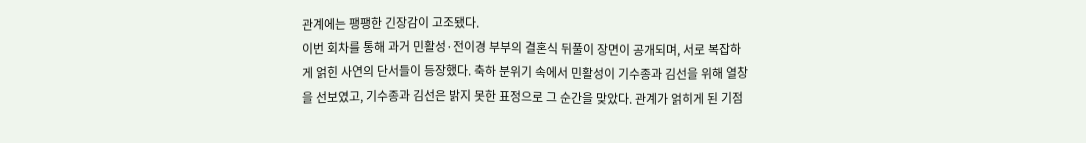관계에는 팽팽한 긴장감이 고조됐다.
이번 회차를 통해 과거 민활성·전이경 부부의 결혼식 뒤풀이 장면이 공개되며, 서로 복잡하게 얽힌 사연의 단서들이 등장했다. 축하 분위기 속에서 민활성이 기수종과 김선을 위해 열창을 선보였고, 기수종과 김선은 밝지 못한 표정으로 그 순간을 맞았다. 관계가 얽히게 된 기점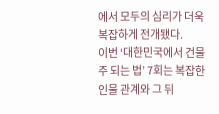에서 모두의 심리가 더욱 복잡하게 전개됐다.
이번 ‘대한민국에서 건물주 되는 법’ 7회는 복잡한 인물 관계와 그 뒤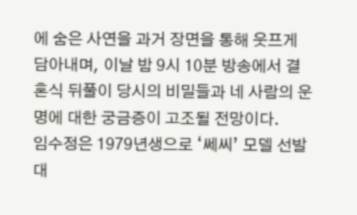에 숨은 사연을 과거 장면을 통해 웃프게 담아내며, 이날 밤 9시 10분 방송에서 결혼식 뒤풀이 당시의 비밀들과 네 사람의 운명에 대한 궁금증이 고조될 전망이다.
임수정은 1979년생으로 ‘쎄씨’ 모델 선발대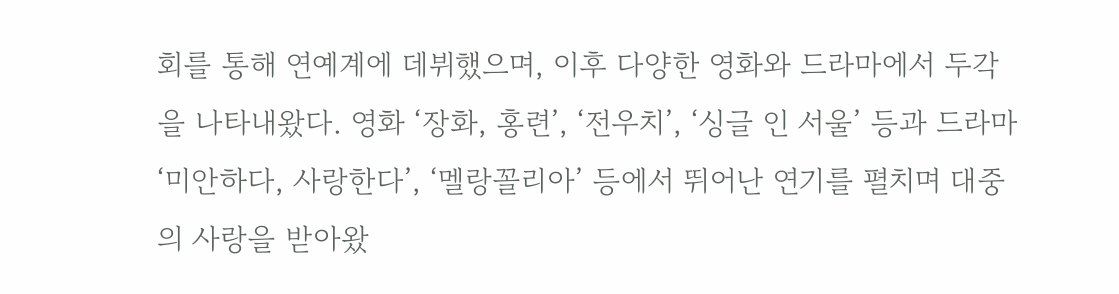회를 통해 연예계에 데뷔했으며, 이후 다양한 영화와 드라마에서 두각을 나타내왔다. 영화 ‘장화, 홍련’, ‘전우치’, ‘싱글 인 서울’ 등과 드라마 ‘미안하다, 사랑한다’, ‘멜랑꼴리아’ 등에서 뛰어난 연기를 펼치며 대중의 사랑을 받아왔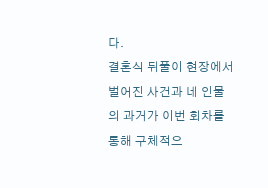다.
결혼식 뒤풀이 현장에서 벌어진 사건과 네 인물의 과거가 이번 회차를 통해 구체적으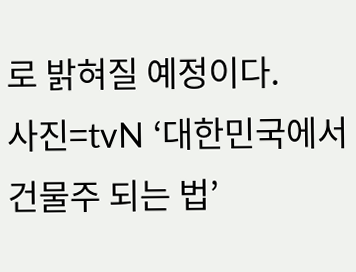로 밝혀질 예정이다.
사진=tvN ‘대한민국에서 건물주 되는 법’